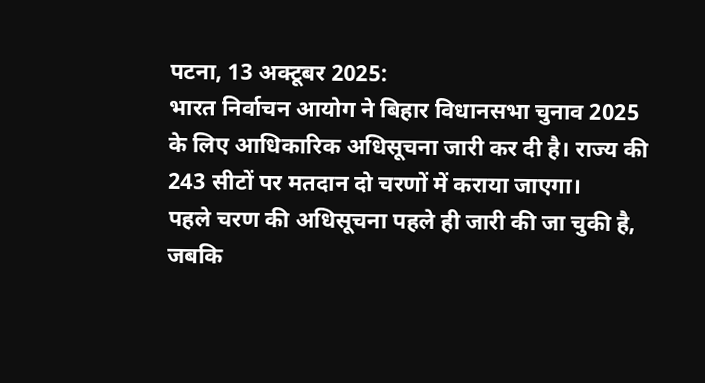पटना, 13 अक्टूबर 2025:
भारत निर्वाचन आयोग ने बिहार विधानसभा चुनाव 2025 के लिए आधिकारिक अधिसूचना जारी कर दी है। राज्य की 243 सीटों पर मतदान दो चरणों में कराया जाएगा।
पहले चरण की अधिसूचना पहले ही जारी की जा चुकी है, जबकि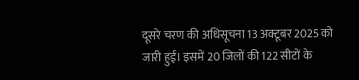दूसरे चरण की अधिसूचना 13 अक्टूबर 2025 को जारी हुई। इसमें 20 जिलों की 122 सीटों के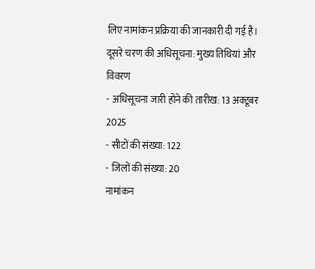लिए नामांकन प्रक्रिया की जानकारी दी गई है।
दूसरे चरण की अधिसूचना: मुख्य तिथियां और विवरण
- अधिसूचना जारी होने की तारीख: 13 अक्टूबर 2025
- सीटों की संख्या: 122
- जिलों की संख्या: 20
नामांकन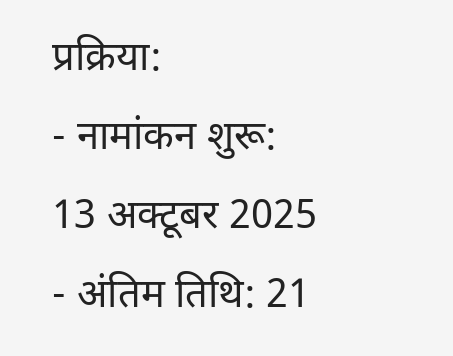प्रक्रिया:
- नामांकन शुरू: 13 अक्टूबर 2025
- अंतिम तिथि: 21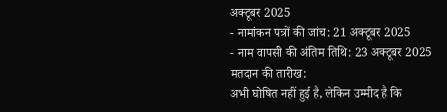अक्टूबर 2025
- नामांकन पत्रों की जांच: 21 अक्टूबर 2025
- नाम वापसी की अंतिम तिथि: 23 अक्टूबर 2025
मतदान की तारीख:
अभी घोषित नहीं हुई है, लेकिन उम्मीद है कि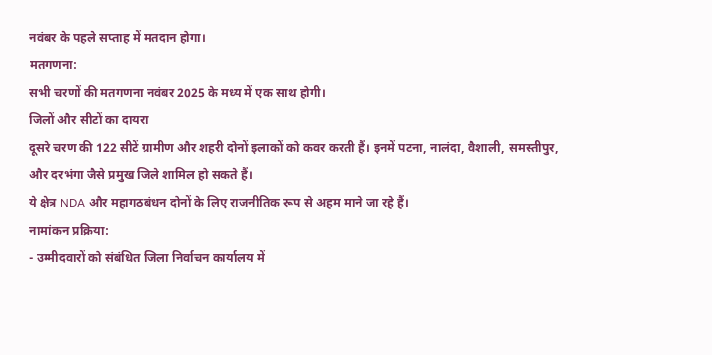नवंबर के पहले सप्ताह में मतदान होगा।
मतगणना:
सभी चरणों की मतगणना नवंबर 2025 के मध्य में एक साथ होगी।
जिलों और सीटों का दायरा
दूसरे चरण की 122 सीटें ग्रामीण और शहरी दोनों इलाकों को कवर करती हैं। इनमें पटना, नालंदा, वैशाली, समस्तीपुर, और दरभंगा जैसे प्रमुख जिले शामिल हो सकते हैं।
ये क्षेत्र NDA और महागठबंधन दोनों के लिए राजनीतिक रूप से अहम माने जा रहे हैं।
नामांकन प्रक्रिया:
- उम्मीदवारों को संबंधित जिला निर्वाचन कार्यालय में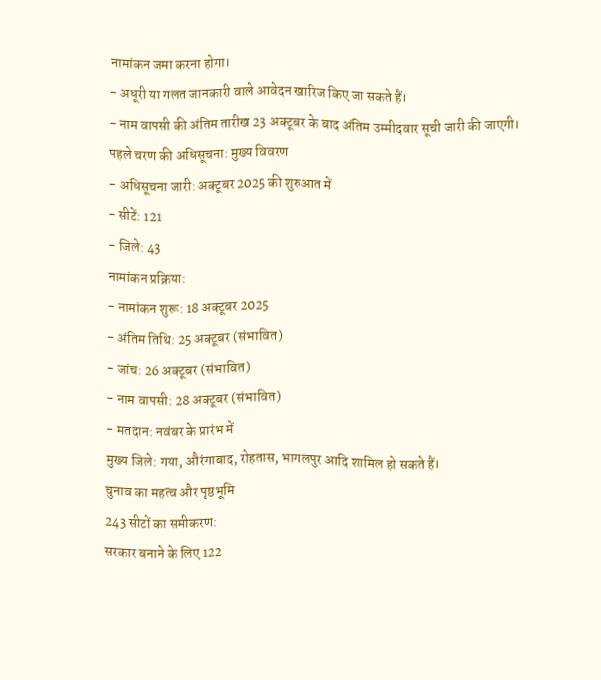नामांकन जमा करना होगा।
- अधूरी या गलत जानकारी वाले आवेदन खारिज किए जा सकते हैं।
- नाम वापसी की अंतिम तारीख 23 अक्टूबर के बाद अंतिम उम्मीदवार सूची जारी की जाएगी।
पहले चरण की अधिसूचना: मुख्य विवरण
- अधिसूचना जारी: अक्टूबर 2025 की शुरुआत में
- सीटें: 121
- जिले: 43
नामांकन प्रक्रिया:
- नामांकन शुरू: 18 अक्टूबर 2025
- अंतिम तिथि: 25 अक्टूबर (संभावित)
- जांच: 26 अक्टूबर (संभावित)
- नाम वापसी: 28 अक्टूबर (संभावित)
- मतदान: नवंबर के प्रारंभ में
मुख्य जिले: गया, औरंगाबाद, रोहतास, भागलपुर आदि शामिल हो सकते हैं।
चुनाव का महत्व और पृष्ठभूमि
243 सीटों का समीकरण:
सरकार बनाने के लिए 122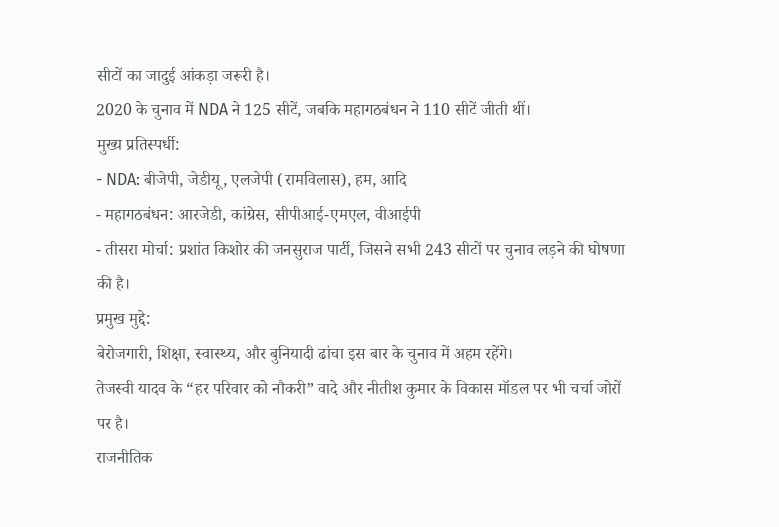सीटों का जादुई आंकड़ा जरूरी है।
2020 के चुनाव में NDA ने 125 सीटें, जबकि महागठबंधन ने 110 सीटें जीती थीं।
मुख्य प्रतिस्पर्धी:
- NDA: बीजेपी, जेडीयू, एलजेपी (रामविलास), हम, आदि
- महागठबंधन: आरजेडी, कांग्रेस, सीपीआई-एमएल, वीआईपी
- तीसरा मोर्चा: प्रशांत किशोर की जनसुराज पार्टी, जिसने सभी 243 सीटों पर चुनाव लड़ने की घोषणा की है।
प्रमुख मुद्दे:
बेरोजगारी, शिक्षा, स्वास्थ्य, और बुनियादी ढांचा इस बार के चुनाव में अहम रहेंगे।
तेजस्वी यादव के “हर परिवार को नौकरी” वादे और नीतीश कुमार के विकास मॉडल पर भी चर्चा जोरों पर है।
राजनीतिक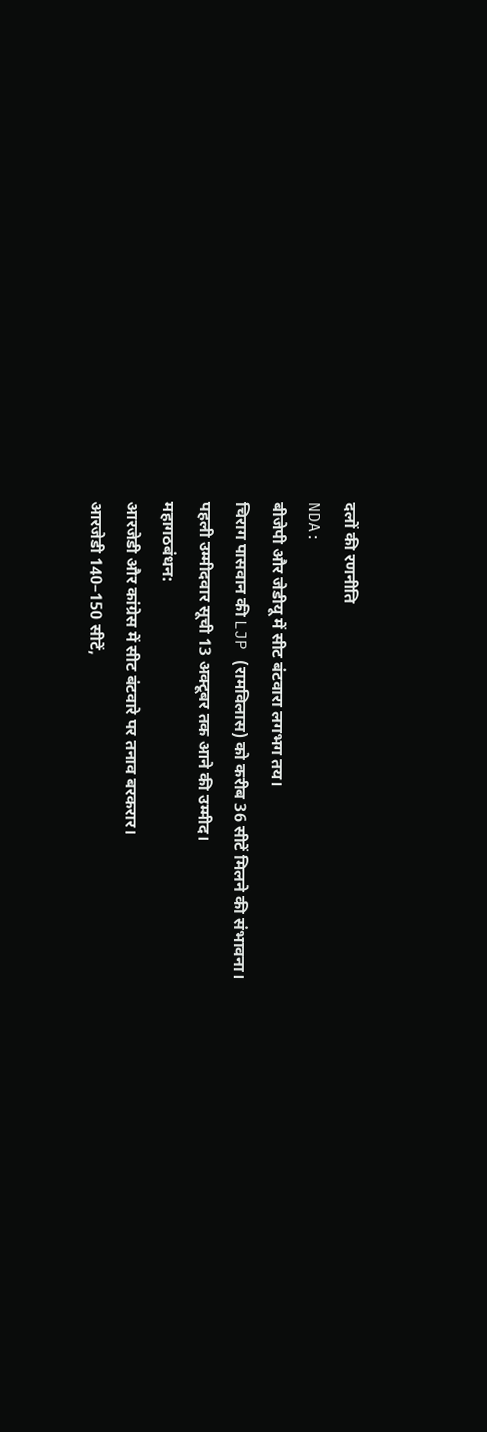दलों की रणनीति
NDA:
बीजेपी और जेडीयू में सीट बंटवारा लगभग तय।
चिराग पासवान की LJP (रामविलास) को करीब 36 सीटें मिलने की संभावना।
पहली उम्मीदवार सूची 13 अक्टूबर तक आने की उम्मीद।
महागठबंधन:
आरजेडी और कांग्रेस में सीट बंटवारे पर तनाव बरकरार।
आरजेडी 140–150 सीटें,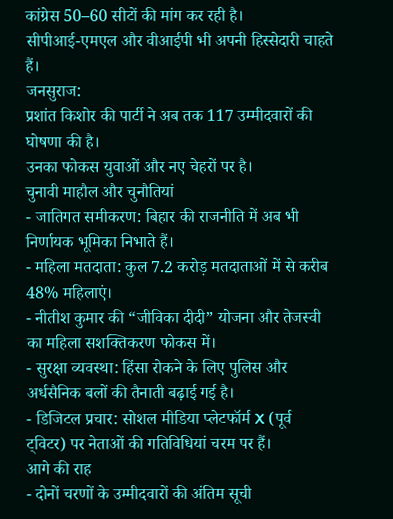कांग्रेस 50–60 सीटों की मांग कर रही है।
सीपीआई-एमएल और वीआईपी भी अपनी हिस्सेदारी चाहते हैं।
जनसुराज:
प्रशांत किशोर की पार्टी ने अब तक 117 उम्मीदवारों की घोषणा की है।
उनका फोकस युवाओं और नए चेहरों पर है।
चुनावी माहौल और चुनौतियां
- जातिगत समीकरण: बिहार की राजनीति में अब भी निर्णायक भूमिका निभाते हैं।
- महिला मतदाता: कुल 7.2 करोड़ मतदाताओं में से करीब 48% महिलाएं।
- नीतीश कुमार की “जीविका दीदी” योजना और तेजस्वी का महिला सशक्तिकरण फोकस में।
- सुरक्षा व्यवस्था: हिंसा रोकने के लिए पुलिस और अर्धसैनिक बलों की तैनाती बढ़ाई गई है।
- डिजिटल प्रचार: सोशल मीडिया प्लेटफॉर्म X (पूर्व ट्विटर) पर नेताओं की गतिविधियां चरम पर हैं।
आगे की राह
- दोनों चरणों के उम्मीदवारों की अंतिम सूची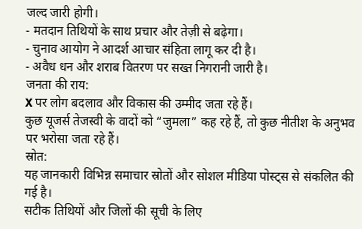जल्द जारी होगी।
- मतदान तिथियों के साथ प्रचार और तेज़ी से बढ़ेगा।
- चुनाव आयोग ने आदर्श आचार संहिता लागू कर दी है।
- अवैध धन और शराब वितरण पर सख्त निगरानी जारी है।
जनता की राय:
X पर लोग बदलाव और विकास की उम्मीद जता रहे हैं।
कुछ यूजर्स तेजस्वी के वादों को “जुमला” कह रहे हैं, तो कुछ नीतीश के अनुभव पर भरोसा जता रहे हैं।
स्रोत:
यह जानकारी विभिन्न समाचार स्रोतों और सोशल मीडिया पोस्ट्स से संकलित की गई है।
सटीक तिथियों और जिलों की सूची के लिए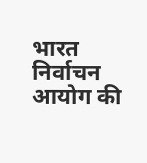भारत निर्वाचन आयोग की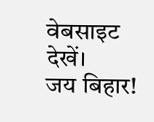वेबसाइट देखें।
जय बिहार!